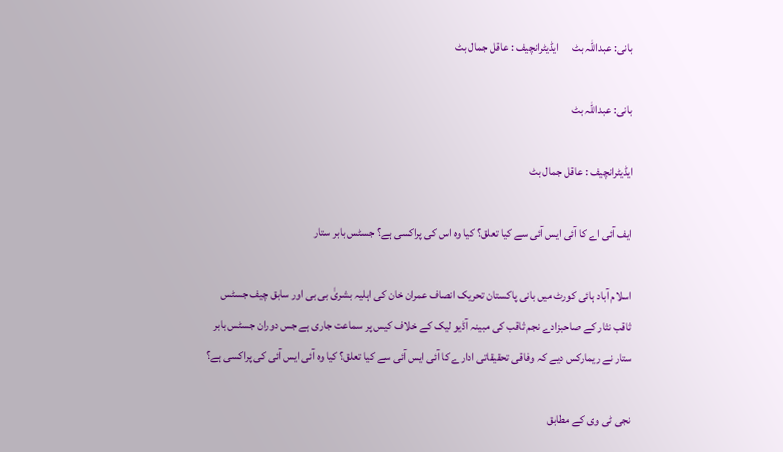بانی: عبداللہ بٹ      ایڈیٹرانچیف : عاقل جمال بٹ

بانی: عبداللہ بٹ

ایڈیٹرانچیف : عاقل جمال بٹ

ایف آئی اے کا آئی ایس آئی سے کیا تعلق؟ کیا وہ اس کی پراکسی ہے؟ جسٹس بابر ستار

اسلام آباد ہائی کورٹ میں بانی پاکستان تحریک انصاف عمران خان کی اہلیہ بشریٰ بی بی اور سابق چیف جسٹس ثاقب نثار کے صاحبزادے نجم ثاقب کی مبینہ آڈیو لیک کے خلاف کیس پر سماعت جاری ہے جس دوران جسٹس بابر ستار نے ریمارکس دیے کہ وفاقی تحقیقاتی ادارے کا آئی ایس آئی سے کیا تعلق؟ کیا وہ آئی ایس آئی کی پراکسی ہے؟

نجی ٹی وی کے مطابق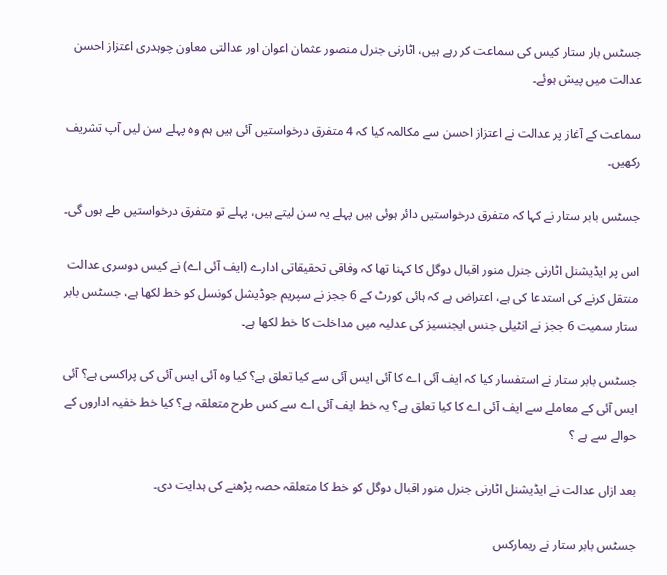جسٹس بار ستار کیس کی سماعت کر رہے ہیں، اٹارنی جنرل منصور عثمان اعوان اور عدالتی معاون چوہدری اعتزاز احسن عدالت میں پیش ہوئے۔

سماعت کے آغاز پر عدالت نے اعتزاز احسن سے مکالمہ کیا کہ 4 متفرق درخواستیں آئی ہیں ہم وہ پہلے سن لیں آپ تشریف رکھیں۔

جسٹس بابر ستار نے کہا کہ متفرق درخواستیں دائر ہوئی ہیں پہلے یہ سن لیتے ہیں، پہلے تو متفرق درخواستیں طے ہوں گی۔

اس پر ایڈیشنل اٹارنی جنرل منور اقبال دوگل کا کہنا تھا کہ وفاقی تحقیقاتی ادارے (ایف آئی اے) نے کیس دوسری عدالت منتقل کرنے کی استدعا کی ہے، اعتراض ہے کہ ہائی کورٹ کے 6 ججز نے سپریم جوڈیشل کونسل کو خط لکھا ہے، جسٹس بابر ستار سمیت 6 ججز نے انٹیلی جنس ایجنسیز کی عدلیہ میں مداخلت کا خط لکھا ہے۔

جسٹس بابر ستار نے استفسار کیا کہ ایف آئی اے کا آئی ایس آئی سے کیا تعلق ہے؟ کیا وہ آئی ایس آئی کی پراکسی ہے؟ آئی ایس آئی کے معاملے سے ایف آئی اے کا کیا تعلق ہے؟ یہ خط ایف آئی اے سے کس طرح متعلقہ ہے؟ کیا خط خفیہ اداروں کے حوالے سے ہے ؟

بعد ازاں عدالت نے ایڈیشنل اٹارنی جنرل منور اقبال دوگل کو خط کا متعلقہ حصہ پڑھنے کی ہدایت دی۔

جسٹس بابر ستار نے ریمارکس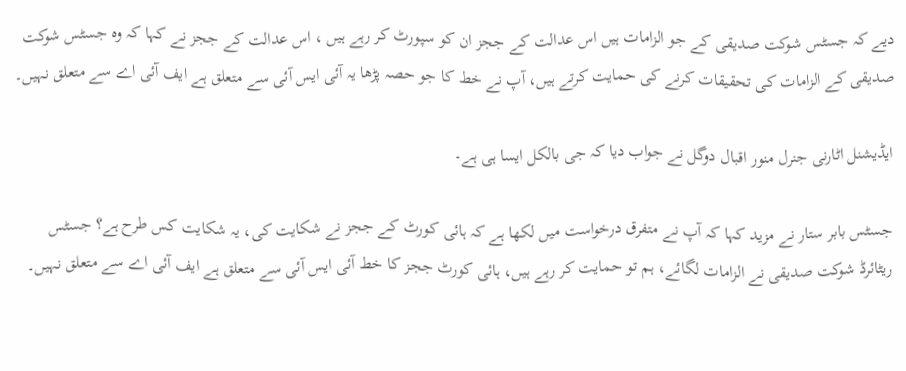دیے کہ جسٹس شوکت صدیقی کے جو الزامات ہیں اس عدالت کے ججز ان کو سپورٹ کر رہے ہیں ، اس عدالت کے ججز نے کہا کہ وہ جسٹس شوکت صدیقی کے الزامات کی تحقیقات کرنے کی حمایت کرتے ہیں، آپ نے خط کا جو حصہ پڑھا یہ آئی ایس آئی سے متعلق ہے ایف آئی اے سے متعلق نہیں۔

ایڈیشنل اٹارنی جنرل منور اقبال دوگل نے جواب دیا کہ جی بالکل ایسا ہی ہے۔

جسٹس بابر ستار نے مزید کہا کہ آپ نے متفرق درخواست میں لکھا ہے کہ ہائی کورٹ کے ججز نے شکایت کی، یہ شکایت کس طرح ہے؟ جسٹس ریٹائرڈ شوکت صدیقی نے الزامات لگائے، ہم تو حمایت کر رہے ہیں، ہائی کورٹ ججز کا خط آئی ایس آئی سے متعلق ہے ایف آئی اے سے متعلق نہیں۔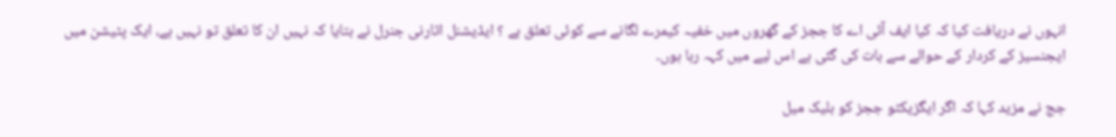انہوں نے دریافت کیا کہ کیا ایف آئی اے کا ججز کے گھروں میں خفیہ کیمرے لگانے سے کوئی تعلق ہے ؟ ایڈیشنل اٹارنی جنرل نے بتایا کہ نہیں ان کا تعلق تو نہیں ہے، ایک پٹیشن میں ایجنسیز کے کردار کے حوالے سے بات کی گئی ہے اس لیے میں کہہ رہا ہوں۔

جج نے مزید کہا کہ اگر ایگزیکٹو ججز کو بلیک میل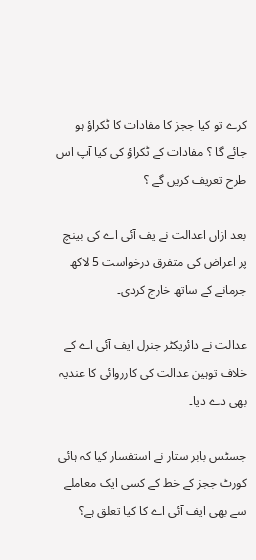کرے تو کیا ججز کا مفادات کا ٹکراؤ ہو جائے گا ؟ مفادات کے ٹکراؤ کی کیا آپ اس طرح تعریف کریں گے ؟

بعد ازاں اعدالت نے یف آئی اے کی بینچ پر اعراض کی متفرق درخواست 5 لاکھ جرمانے کے ساتھ خارج کردی۔

عدالت نے دائریکٹر جنرل ایف آئی اے کے خلاف توہین عدالت کی کارروائی کا عندیہ بھی دے دیا۔

جسٹس بابر ستار نے استفسار کیا کہ ہائی کورٹ ججز کے خط کے کسی ایک معاملے سے بھی ایف آئی اے کا کیا تعلق ہے؟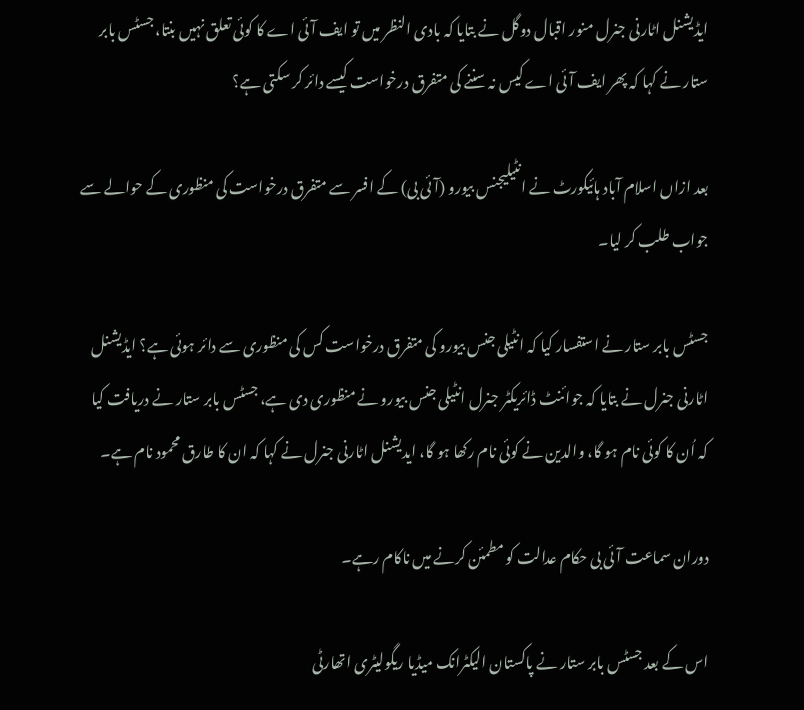ایڈیشنل اٹارنی جنرل منور اقبال دوگل نے بتایا کہ بادی النظر میں تو ایف آئی اے کا کوئی تعلق نہیں بنتا، جسٹس بابر ستار نے کہا کہ پھر ایف آئی اے کیس نہ سننے کی متفرق درخواست کیسے دائر کر سکتی ہے؟

بعد ازاں اسلام آباد ہائیکورٹ نے انٹیلیجنس بیورو (آئی بی) کے افسر سے متفرق درخواست کی منظوری کے حوالے سے جواب طلب کر لیا۔

جسٹس بابر ستار نے استفسار کیا کہ انٹیلی جنس بیورو کی متفرق درخواست کس کی منظوری سے دائر ہوئی ہے؟ ایڈیشنل اٹارنی جنرل نے بتایا کہ جوائنٹ ڈائریکٹر جنرل انٹیلی جنس بیورو نے منظوری دی ہے، جسٹس بابر ستار نے دریافت کیا کہ اُن کا کوئی نام ہو گا، والدین نے کوئی نام رکھا ہو گا، ایدیشنل اٹارنی جنرل نے کہا کہ ان کا طارق محمود نام ہے۔

دوران سماعت آئی بی حکام عدالت کو مطمئن کرنے میں ناکام رہے۔

اس کے بعد جسٹس بابر ستار نے پاکستان الیکٹرانک میڈیا ریگولیٹری اتھارٹی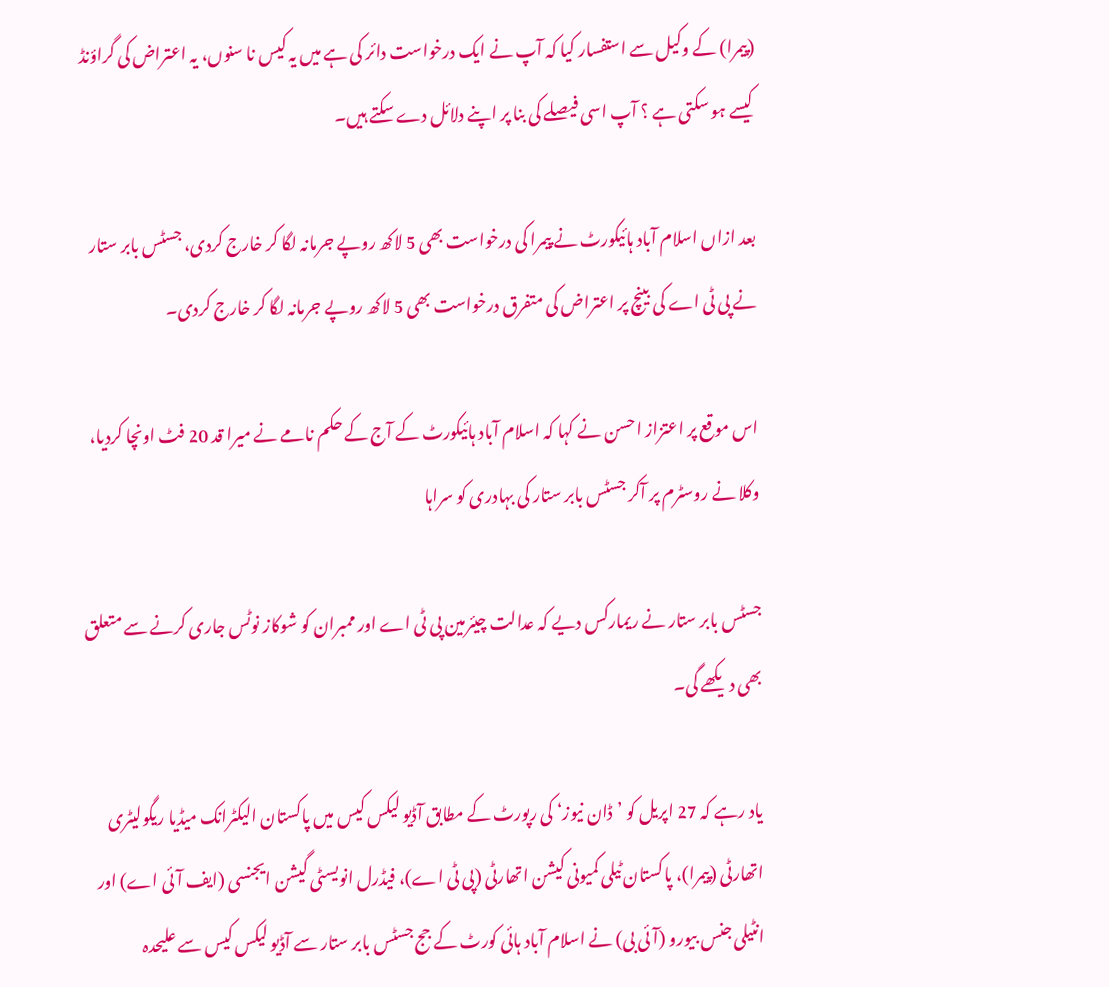(پیمرا) کے وکیل سے استفسار کیا کہ آپ نے ایک درخواست دائر کی ہے میں یہ کیس نا سنوں، یہ اعتراض کی گراؤنڈ کیسے ہو سکتی ہے ؟ آپ اسی فیصلے کی بنا پر اپنے دلائل دے سکتے ہیں۔

بعد ازاں اسلام آباد ہائیکورٹ نے پیمرا کی درخواست بھی 5 لاکھ روپے جرمانہ لگا کر خارج کردی، جسٹس بابر ستار نے پی ٹی اے کی بینچ پر اعتراض کی متفرق درخواست بھی 5 لاکھ روپے جرمانہ لگا کر خارج کردی۔

اس موقع پر اعتزاز احسن نے کہا کہ اسلام آباد ہائیکورٹ کے آج کے حکم نامے نے میرا قد 20 فٹ اونچا کردیا، وکلا نے روسٹرم پر آکر جسٹس بابر ستار کی بہادری کو سراہا

جسٹس بابر ستار نے ریمارکس دیے کہ عدالت چیئرمین پی ٹی اے اور ممبران کو شوکاز نوٹس جاری کرنے سے متعلق بھی دیکھے گی۔

یاد رہے کہ 27 اپریل کو ’ڈان نیوز‘ کی رپورٹ کے مطابق آڈیو لیکس کیس میں پاکستان الیکٹرانک میڈیا ریگولیٹری اتھارٹی (پیمرا)، پاکستان ٹیلی کمیونی کیشن اتھارٹی (پی ٹی اے)، فیڈرل انویسٹی گیشن ایجنسی (ایف آئی اے) اور انٹیلی جنس بیورو (آئی بی) نے اسلام آباد ہائی کورٹ کے جج جسٹس بابر ستار سے آڈیو لیکس کیس سے علیحدہ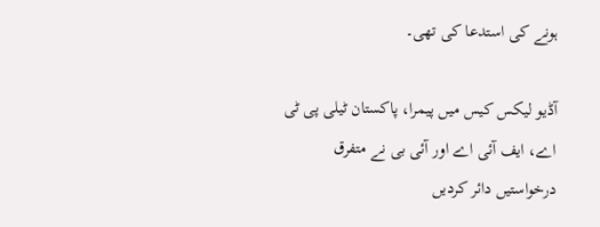ہونے کی استدعا کی تھی۔

آڈیو لیکس کیس میں پیمرا، پاکستان ٹیلی پی ٹی اے، ایف آئی اے اور آئی بی نے متفرق درخواستیں دائر کردیں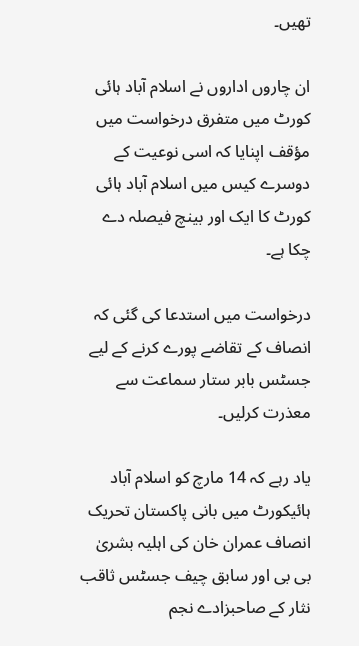تھیں۔

ان چاروں اداروں نے اسلام آباد ہائی کورٹ میں متفرق درخواست میں مؤقف اپنایا کہ اسی نوعیت کے دوسرے کیس میں اسلام آباد ہائی کورٹ کا ایک اور بینچ فیصلہ دے چکا ہے۔

درخواست میں استدعا کی گئی کہ انصاف کے تقاضے پورے کرنے کے لیے جسٹس بابر ستار سماعت سے معذرت کرلیں۔

یاد رہے کہ 14 مارچ کو اسلام آباد ہائیکورٹ میں بانی پاکستان تحریک انصاف عمران خان کی اہلیہ بشریٰ بی بی اور سابق چیف جسٹس ثاقب نثار کے صاحبزادے نجم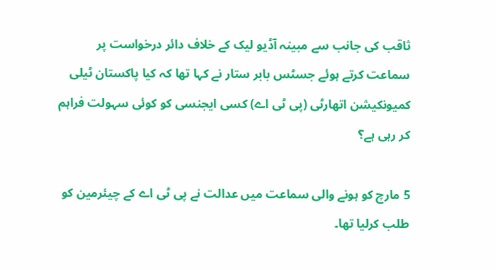ثاقب کی جانب سے مبینہ آڈیو لیک کے خلاف دائر درخواست پر سماعت کرتے ہوئے جسٹس بابر ستار نے کہا تھا کہ کیا پاکستان ٹیلی کمیونکیشن اتھارٹی (پی ٹی اے) کسی ایجنسی کو کوئی سہولت فراہم کر رہی ہے؟

5 مارچ کو ہونے والی سماعت میں عدالت نے پی ٹی اے کے چیئرمین کو طلب کرلیا تھا۔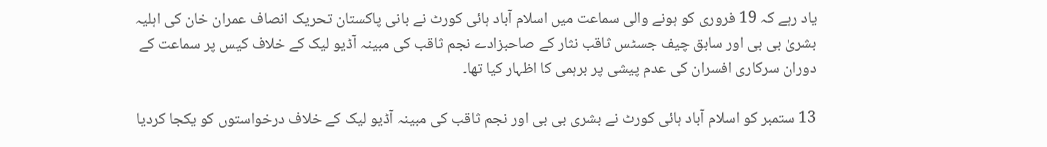یاد رہے کہ 19 فروری کو ہونے والی سماعت میں اسلام آباد ہائی کورٹ نے بانی پاکستان تحریک انصاف عمران خان کی اہلیہ بشریٰ بی بی اور سابق چیف جسٹس ثاقب نثار کے صاحبزادے نجم ثاقب کی مبینہ آڈیو لیک کے خلاف کیس پر سماعت کے دوران سرکاری افسران کی عدم پیشی پر برہمی کا اظہار کیا تھا۔

13 ستمبر کو اسلام آباد ہائی کورٹ نے بشری بی بی اور نجم ثاقب کی مبینہ آڈیو لیک کے خلاف درخواستوں کو یکجا کردیا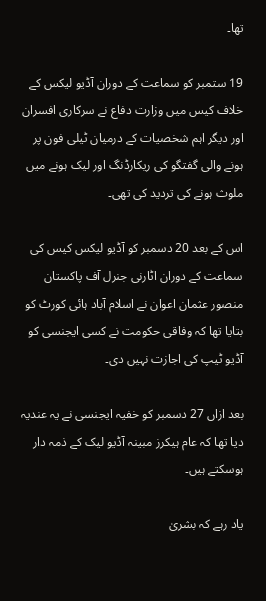تھا۔

19 ستمبر کو سماعت کے دوران آڈیو لیکس کے خلاف کیس میں وزارت دفاع نے سرکاری افسران اور دیگر اہم شخصیات کے درمیان ٹیلی فون پر ہونے والی گفتگو کی ریکارڈنگ اور لیک ہونے میں ملوث ہونے کی تردید کی تھی۔

اس کے بعد 20 دسمبر کو آڈیو لیکس کیس کی سماعت کے دوران اٹارنی جنرل آف پاکستان منصور عثمان اعوان نے اسلام آباد ہائی کورٹ کو بتایا تھا کہ وفاقی حکومت نے کسی ایجنسی کو آڈیو ٹیپ کی اجازت نہیں دی۔

بعد ازاں 27 دسمبر کو خفیہ ایجنسی نے یہ عندیہ دیا تھا کہ عام ہیکرز مبینہ آڈیو لیک کے ذمہ دار ہوسکتے ہیں۔

یاد رہے کہ بشریٰ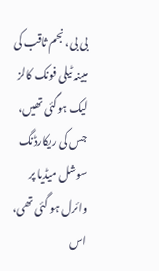بی بی، نجم ثاقب کی مبینہ ٹیلی فونک کالز لیک ہوگئی تھیں، جس کی ریکارڈنگ سوشل میڈیا پر وائرل ہو گئی تھی، اس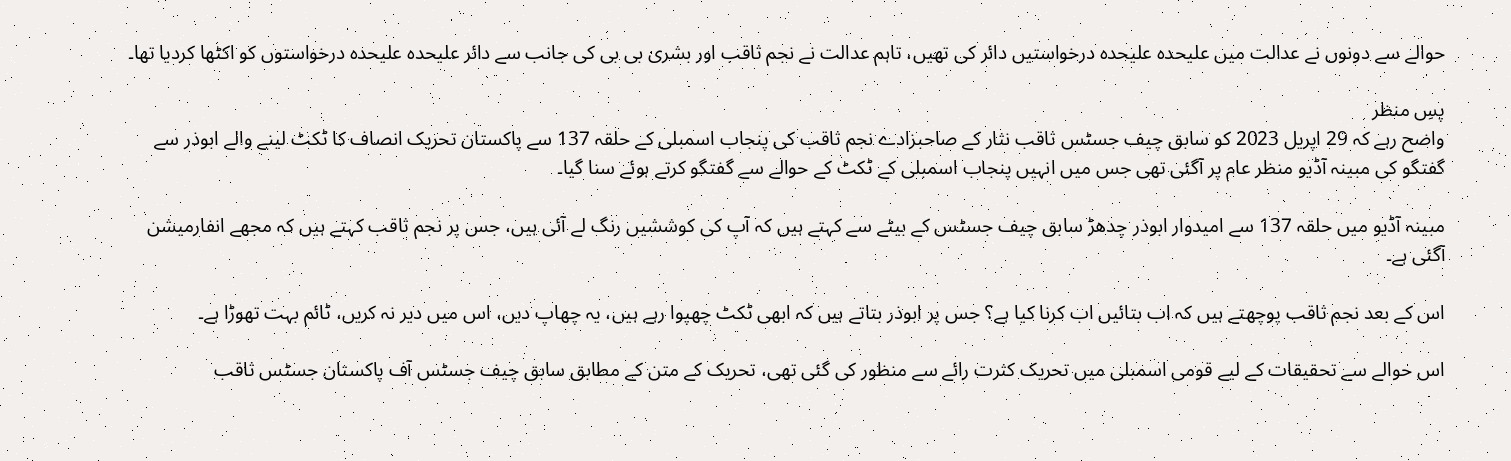حوالے سے دونوں نے عدالت میں علیحدہ علیحدہ درخواستیں دائر کی تھیں، تاہم عدالت نے نجم ثاقب اور بشریٰ بی بی کی جانب سے دائر علیحدہ علیحدہ درخواستوں کو اکٹھا کردیا تھا۔

پسِ منظر
واضح رہے کہ 29 اپریل 2023 کو سابق چیف جسٹس ثاقب نثار کے صاحبزادے نجم ثاقب کی پنجاب اسمبلی کے حلقہ 137 سے پاکستان تحریک انصاف کا ٹکٹ لینے والے ابوذر سے گفتگو کی مبینہ آڈیو منظر عام پر آگئی تھی جس میں انہیں پنجاب اسمبلی کے ٹکٹ کے حوالے سے گفتگو کرتے ہوئے سنا گیا۔

مبینہ آڈیو میں حلقہ 137 سے امیدوار ابوذر چدھڑ سابق چیف جسٹس کے بیٹے سے کہتے ہیں کہ آپ کی کوششیں رنگ لے آئی ہیں، جس پر نجم ثاقب کہتے ہیں کہ مجھے انفارمیشن آگئی ہے۔

اس کے بعد نجم ثاقب پوچھتے ہیں کہ اب بتائیں اب کرنا کیا ہے؟ جس پر ابوذر بتاتے ہیں کہ ابھی ٹکٹ چھپوا رہے ہیں، یہ چھاپ دیں، اس میں دیر نہ کریں، ٹائم بہت تھوڑا ہے۔

اس حوالے سے تحقیقات کے لیے قومی اسمبلی میں تحریک کثرت رائے سے منظور کی گئی تھی، تحریک کے متن کے مطابق سابق چیف جسٹس آف پاکستان جسٹس ثاقب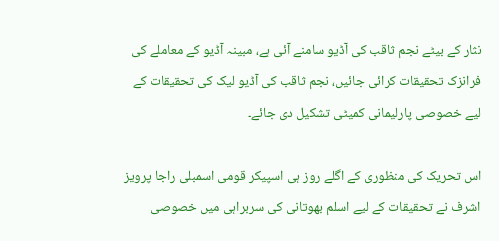نثار کے بیٹے نجم ثاقب کی آڈیو سامنے آئی ہے، مبینہ آڈیو کے معاملے کی فرانزک تحقیقات کرائی جائیں، نجم ثاقب کی آڈیو لیک کی تحقیقات کے لیے خصوصی پارلیمانی کمیٹی تشکیل دی جائے۔

اس تحریک کی منظوری کے اگلے روز ہی اسپیکر قومی اسمبلی راجا پرویز اشرف نے تحقیقات کے لیے اسلم بھوتانی کی سربراہی میں خصوصی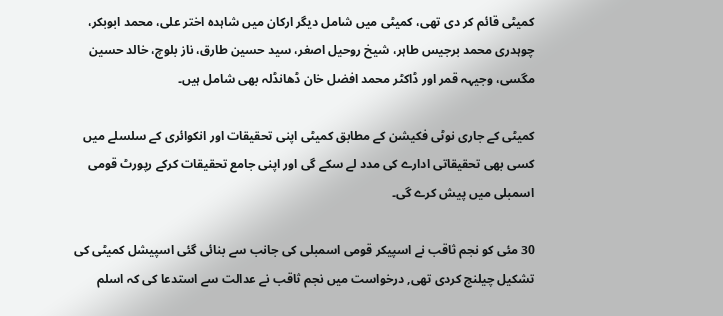کمیٹی قائم کر دی تھی، کمیٹی میں شامل دیگر ارکان میں شاہدہ اختر علی، محمد ابوبکر، چوہدری محمد برجیس طاہر، شیخ روحیل اصغر، سید حسین طارق، ناز بلوچ، خالد حسین مگسی، وجیہہ قمر اور ڈاکٹر محمد افضل خان ڈھانڈلہ بھی شامل ہیں۔

کمیٹی کے جاری نوٹی فکیشن کے مطابق کمیٹی اپنی تحقیقات اور انکوائری کے سلسلے میں کسی بھی تحقیقاتی ادارے کی مدد لے سکے گی اور اپنی جامع تحقیقات کرکے رپورٹ قومی اسمبلی میں پیش کرے گی۔

30 مئی کو نجم ثاقب نے اسپیکر قومی اسمبلی کی جانب سے بنائی گئی اسپیشل کمیٹی کی تشکیل چیلنج کردی تھی, درخواست میں نجم ثاقب نے عدالت سے استدعا کی کہ اسلم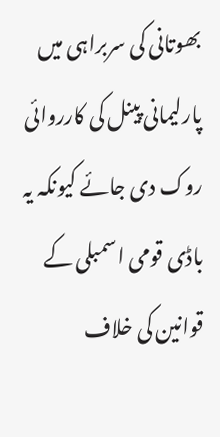بھوتانی کی سربراہی میں پارلیمانی پینل کی کارروائی روک دی جائے کیونکہ یہ باڈی قومی اسمبلی کے قوانین کی خلاف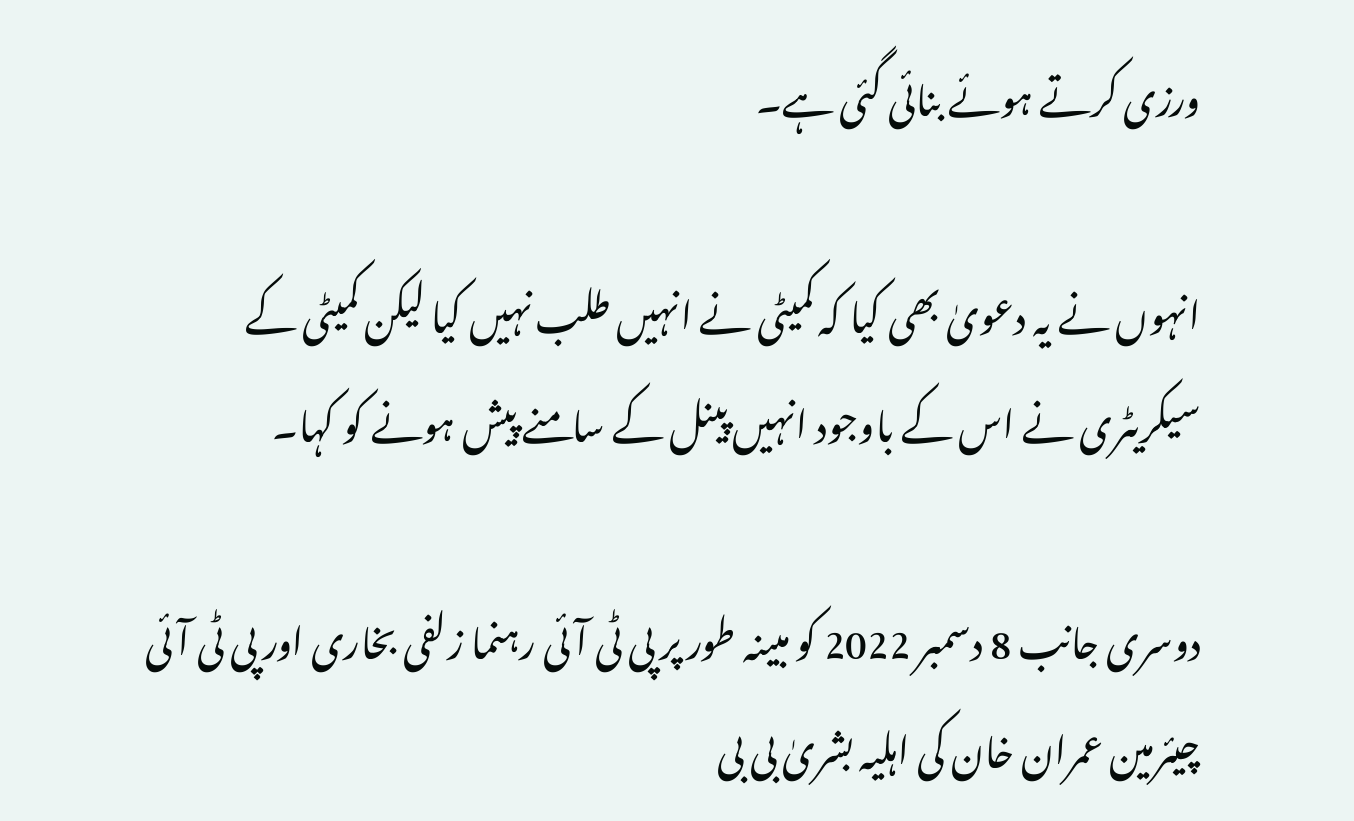ورزی کرتے ہوئے بنائی گئی ہے۔

انہوں نے یہ دعویٰ بھی کیا کہ کمیٹی نے انہیں طلب نہیں کیا لیکن کمیٹی کے سیکریٹری نے اس کے باوجود انہیں پینل کے سامنے پیش ہونے کو کہا۔

دوسری جانب 8 دسمبر 2022 کو مبینہ طور پر پی ٹی آئی رہنما زلفی بخاری اور پی ٹی آئی چیئرمین عمران خان کی اہلیہ بشریٰ بی بی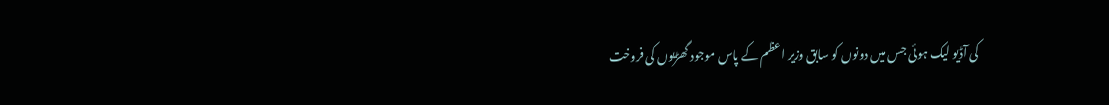کی آڈیو لیک ہوئی جس میں دونوں کو سابق وزیر اعظم کے پاس موجود گھڑیوں کی فروخت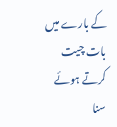کے بارے میں بات چیت کرتے ہوئے سنا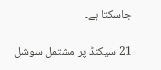جاسکتا ہے۔

21 سیکنڈ پر مشتمل سوشل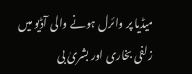میڈیا پر وائرل ہونے والی آڈیو میں زلفی بخاری اور بشریٰ بی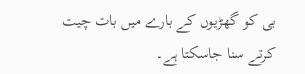بی کو گھڑیوں کے بارے میں بات چیت کرتے سنا جاسکتا ہے۔